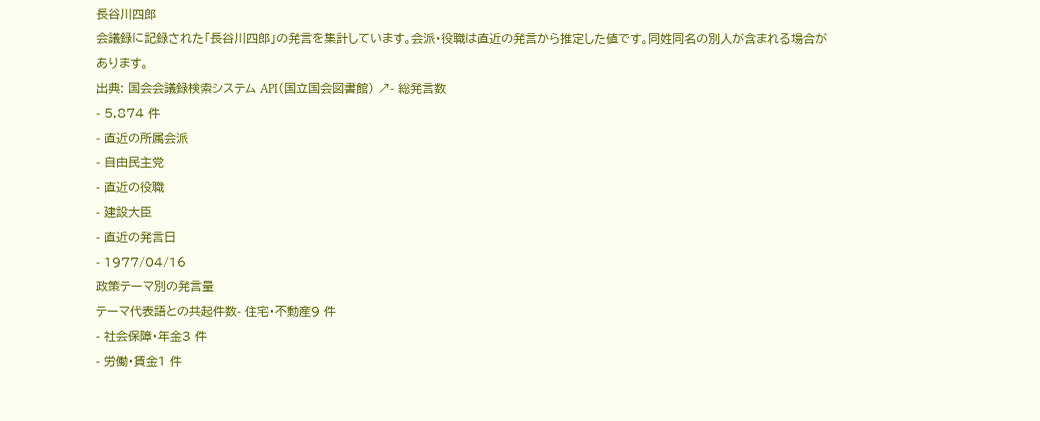長谷川四郎
会議録に記録された「長谷川四郎」の発言を集計しています。会派・役職は直近の発言から推定した値です。同姓同名の別人が含まれる場合があります。
出典: 国会会議録検索システム API(国立国会図書館) ↗- 総発言数
- 5,874 件
- 直近の所属会派
- 自由民主党
- 直近の役職
- 建設大臣
- 直近の発言日
- 1977/04/16
政策テーマ別の発言量
テーマ代表語との共起件数- 住宅・不動産9 件
- 社会保障・年金3 件
- 労働・賃金1 件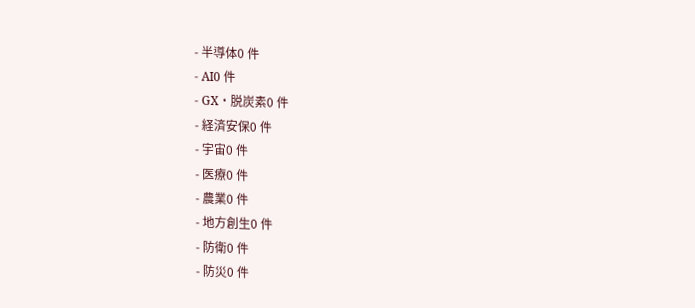- 半導体0 件
- AI0 件
- GX・脱炭素0 件
- 経済安保0 件
- 宇宙0 件
- 医療0 件
- 農業0 件
- 地方創生0 件
- 防衛0 件
- 防災0 件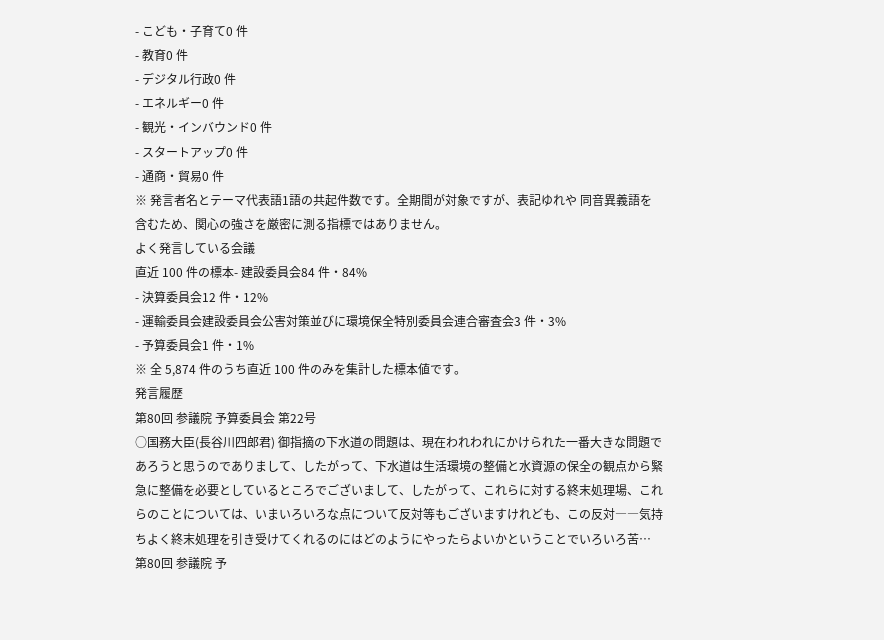- こども・子育て0 件
- 教育0 件
- デジタル行政0 件
- エネルギー0 件
- 観光・インバウンド0 件
- スタートアップ0 件
- 通商・貿易0 件
※ 発言者名とテーマ代表語1語の共起件数です。全期間が対象ですが、表記ゆれや 同音異義語を含むため、関心の強さを厳密に測る指標ではありません。
よく発言している会議
直近 100 件の標本- 建設委員会84 件・84%
- 決算委員会12 件・12%
- 運輸委員会建設委員会公害対策並びに環境保全特別委員会連合審査会3 件・3%
- 予算委員会1 件・1%
※ 全 5,874 件のうち直近 100 件のみを集計した標本値です。
発言履歴
第80回 参議院 予算委員会 第22号
○国務大臣(長谷川四郎君) 御指摘の下水道の問題は、現在われわれにかけられた一番大きな問題であろうと思うのでありまして、したがって、下水道は生活環境の整備と水資源の保全の観点から緊急に整備を必要としているところでございまして、したがって、これらに対する終末処理場、これらのことについては、いまいろいろな点について反対等もございますけれども、この反対――気持ちよく終末処理を引き受けてくれるのにはどのようにやったらよいかということでいろいろ苦…
第80回 参議院 予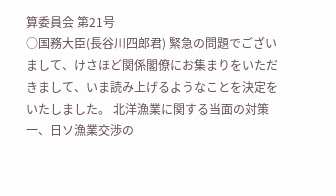算委員会 第21号
○国務大臣(長谷川四郎君) 緊急の問題でございまして、けさほど関係閣僚にお集まりをいただきまして、いま読み上げるようなことを決定をいたしました。 北洋漁業に関する当面の対策 一、日ソ漁業交渉の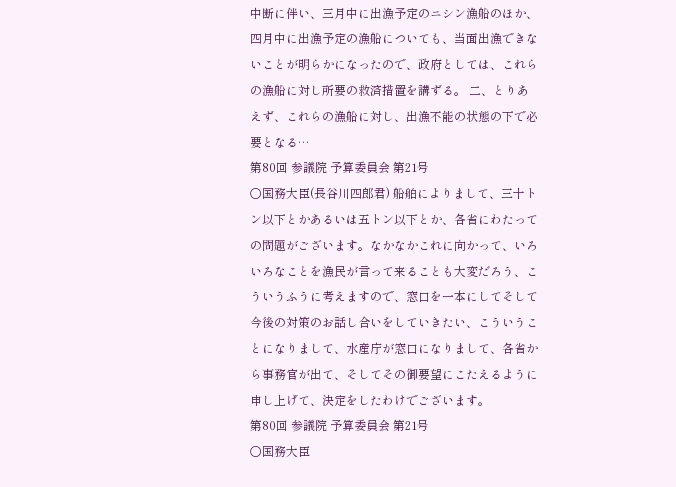中断に伴い、三月中に出漁予定のニシン漁船のほか、四月中に出漁予定の漁船についても、当面出漁できないことが明らかになったので、政府としては、これらの漁船に対し所要の救済措置を講ずる。 二、とりあえず、これらの漁船に対し、出漁不能の状態の下で必要となる…
第80回 参議院 予算委員会 第21号
○国務大臣(長谷川四郎君) 船舶によりまして、三十トン以下とかあるいは五トン以下とか、各省にわたっての問題がございます。なかなかこれに向かって、いろいろなことを漁民が言って来ることも大変だろう、こういうふうに考えますので、窓口を一本にしてそして今後の対策のお話し合いをしていきたい、こういうことになりまして、水産庁が窓口になりまして、各省から事務官が出て、そしてその御要望にこたえるように申し上げて、決定をしたわけでございます。
第80回 参議院 予算委員会 第21号
○国務大臣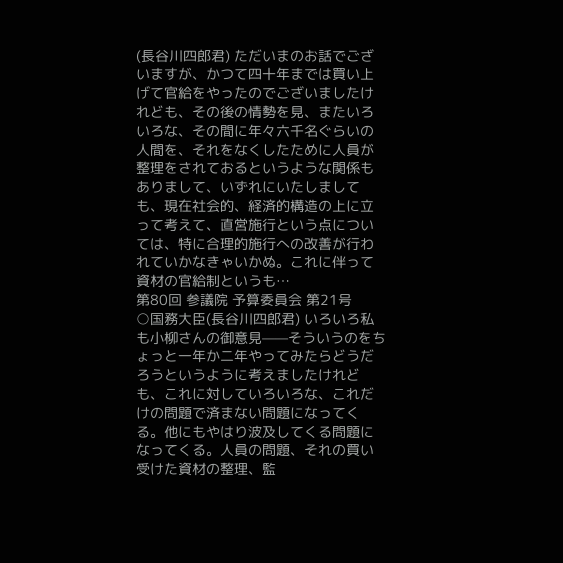(長谷川四郎君) ただいまのお話でございますが、かつて四十年までは買い上げて官給をやったのでございましたけれども、その後の情勢を見、またいろいろな、その間に年々六千名ぐらいの人間を、それをなくしたために人員が整理をされておるというような関係もありまして、いずれにいたしましても、現在社会的、経済的構造の上に立って考えて、直営施行という点については、特に合理的施行への改善が行われていかなきゃいかぬ。これに伴って資材の官給制というも…
第80回 参議院 予算委員会 第21号
○国務大臣(長谷川四郎君) いろいろ私も小柳さんの御意見——そういうのをちょっと一年か二年やってみたらどうだろうというように考えましたけれども、これに対していろいろな、これだけの問題で済まない問題になってくる。他にもやはり波及してくる問題になってくる。人員の問題、それの買い受けた資材の整理、監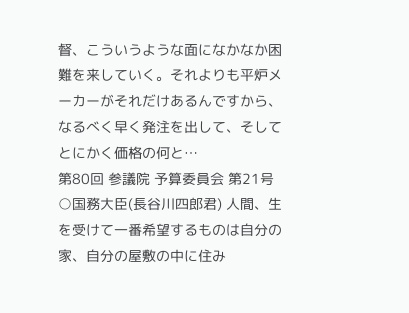督、こういうような面になかなか困難を来していく。それよりも平炉メーカーがそれだけあるんですから、なるべく早く発注を出して、そしてとにかく価格の何と…
第80回 参議院 予算委員会 第21号
○国務大臣(長谷川四郎君) 人間、生を受けて一番希望するものは自分の家、自分の屋敷の中に住み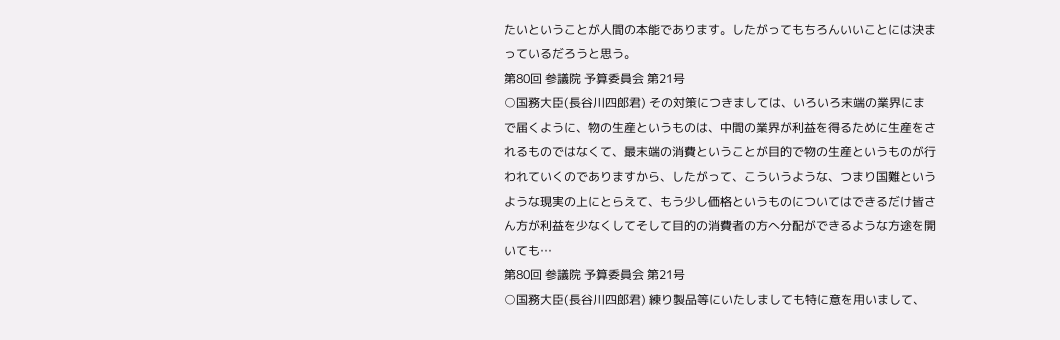たいということが人間の本能であります。したがってもちろんいいことには決まっているだろうと思う。
第80回 参議院 予算委員会 第21号
○国務大臣(長谷川四郎君) その対策につきましては、いろいろ末端の業界にまで届くように、物の生産というものは、中間の業界が利益を得るために生産をされるものではなくて、最末端の消費ということが目的で物の生産というものが行われていくのでありますから、したがって、こういうような、つまり国難というような現実の上にとらえて、もう少し価格というものについてはできるだけ皆さん方が利益を少なくしてそして目的の消費者の方へ分配ができるような方途を開いても…
第80回 参議院 予算委員会 第21号
○国務大臣(長谷川四郎君) 練り製品等にいたしましても特に意を用いまして、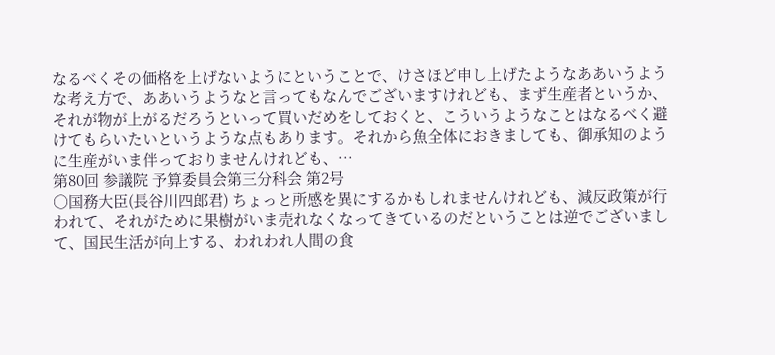なるべくその価格を上げないようにということで、けさほど申し上げたようなああいうような考え方で、ああいうようなと言ってもなんでございますけれども、まず生産者というか、それが物が上がるだろうといって買いだめをしておくと、こういうようなことはなるべく避けてもらいたいというような点もあります。それから魚全体におきましても、御承知のように生産がいま伴っておりませんけれども、…
第80回 参議院 予算委員会第三分科会 第2号
○国務大臣(長谷川四郎君) ちょっと所感を異にするかもしれませんけれども、減反政策が行われて、それがために果樹がいま売れなくなってきているのだということは逆でございまして、国民生活が向上する、われわれ人間の食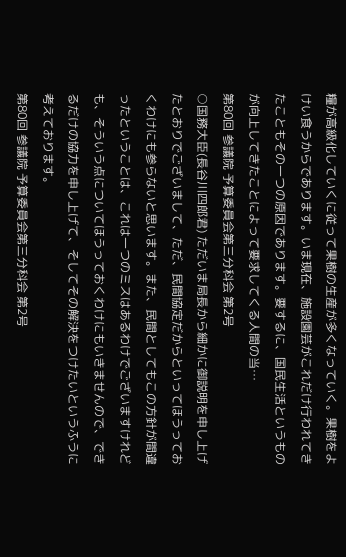糧が高級化していくに従って果樹の生産が多くなっていく。果樹をよけい食うからであります。いま現在、施設園芸がこれだけ行われてきたこともその一つの原因であります。要するに、国民生活というものが向上してきたことによって要求してくる人間の当…
第80回 参議院 予算委員会第三分科会 第2号
○国務大臣(長谷川四郎君) ただいま局長から細かに御説明を申し上げたとおりでございまして、ただ、民間協定だからといってほうっておくわけにも参らないと思います。また、民間としてもこの方針が間違ったということは、これは一つのミスはあるわけでございますけれども、そういう点についてほうっておくわけにもいきませんので、できるだけの協力を申し上げて、そしてその解決をつけたいというふうに考えております。
第80回 参議院 予算委員会第三分科会 第2号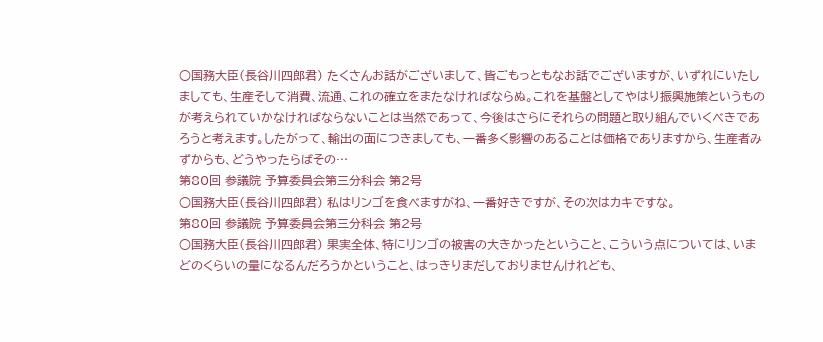○国務大臣(長谷川四郎君) たくさんお話がございまして、皆ごもっともなお話でございますが、いずれにいたしましても、生産そして消費、流通、これの確立をまたなければならぬ。これを基盤としてやはり振興施策というものが考えられていかなければならないことは当然であって、今後はさらにそれらの問題と取り組んでいくべきであろうと考えます。したがって、輸出の面につきましても、一番多く影響のあることは価格でありますから、生産者みずからも、どうやったらばその…
第80回 参議院 予算委員会第三分科会 第2号
○国務大臣(長谷川四郎君) 私はリンゴを食べますがね、一番好きですが、その次はカキですな。
第80回 参議院 予算委員会第三分科会 第2号
○国務大臣(長谷川四郎君) 果実全体、特にリンゴの被害の大きかったということ、こういう点については、いまどのくらいの量になるんだろうかということ、はっきりまだしておりませんけれども、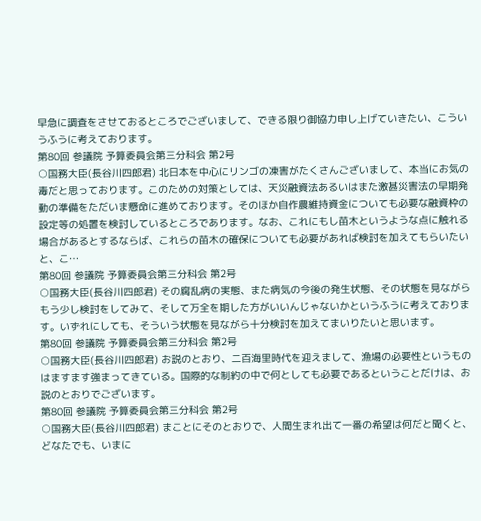早急に調査をさせておるところでございまして、できる限り御協力申し上げていきたい、こういうふうに考えております。
第80回 参議院 予算委員会第三分科会 第2号
○国務大臣(長谷川四郎君) 北日本を中心にリンゴの凍害がたくさんございまして、本当にお気の毒だと思っております。このための対策としては、天災融資法あるいはまた激甚災害法の早期発動の準備をただいま懸命に進めております。そのほか自作農維持資金についても必要な融資枠の設定等の処置を検討しているところであります。なお、これにもし苗木というような点に触れる場合があるとするならば、これらの苗木の確保についても必要があれば検討を加えてもらいたいと、こ…
第80回 参議院 予算委員会第三分科会 第2号
○国務大臣(長谷川四郎君) その腐乱病の実態、また病気の今後の発生状態、その状態を見ながらもう少し検討をしてみて、そして万全を期した方がいいんじゃないかというふうに考えております。いずれにしても、そういう状態を見ながら十分検討を加えてまいりたいと思います。
第80回 参議院 予算委員会第三分科会 第2号
○国務大臣(長谷川四郎君) お説のとおり、二百海里時代を迎えまして、漁場の必要性というものはますます強まってきている。国際的な制約の中で何としても必要であるということだけは、お説のとおりでございます。
第80回 参議院 予算委員会第三分科会 第2号
○国務大臣(長谷川四郎君) まことにそのとおりで、人間生まれ出て一番の希望は何だと聞くと、どなたでも、いまに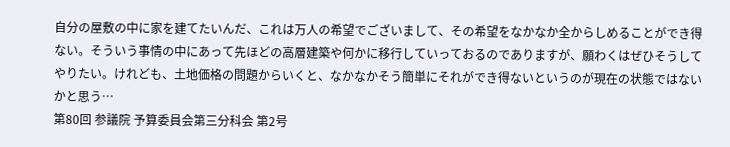自分の屋敷の中に家を建てたいんだ、これは万人の希望でございまして、その希望をなかなか全からしめることができ得ない。そういう事情の中にあって先ほどの高層建築や何かに移行していっておるのでありますが、願わくはぜひそうしてやりたい。けれども、土地価格の問題からいくと、なかなかそう簡単にそれができ得ないというのが現在の状態ではないかと思う…
第80回 参議院 予算委員会第三分科会 第2号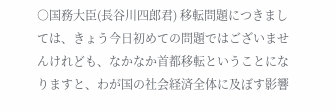○国務大臣(長谷川四郎君) 移転問題につきましては、きょう今日初めての問題ではございませんけれども、なかなか首都移転ということになりますと、わが国の社会経済全体に及ぼす影響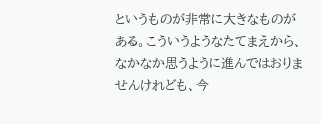というものが非常に大きなものがある。こういうようなたてまえから、なかなか思うように進んではおりませんけれども、今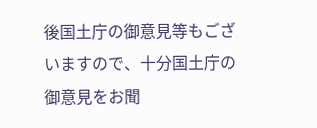後国土庁の御意見等もございますので、十分国土庁の御意見をお聞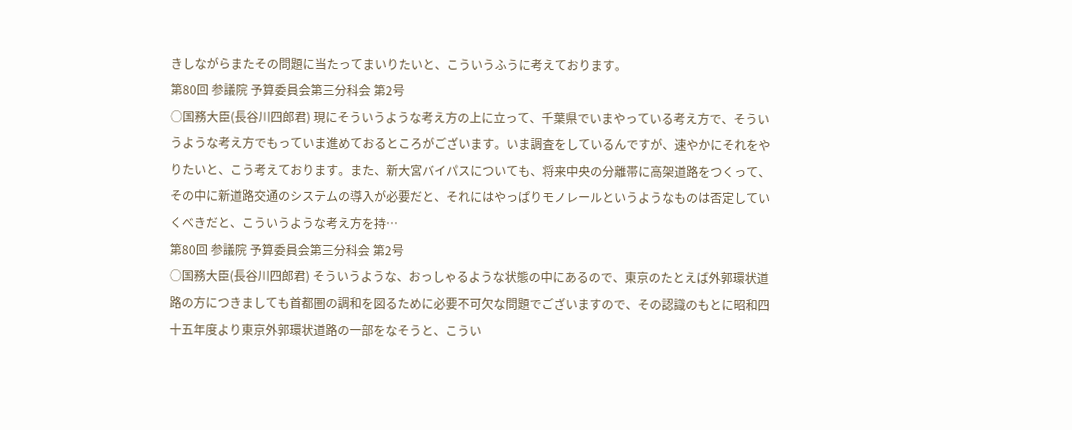きしながらまたその問題に当たってまいりたいと、こういうふうに考えております。
第80回 参議院 予算委員会第三分科会 第2号
○国務大臣(長谷川四郎君) 現にそういうような考え方の上に立って、千葉県でいまやっている考え方で、そういうような考え方でもっていま進めておるところがございます。いま調査をしているんですが、速やかにそれをやりたいと、こう考えております。また、新大宮バイパスについても、将来中央の分離帯に高架道路をつくって、その中に新道路交通のシステムの導入が必要だと、それにはやっぱりモノレールというようなものは否定していくべきだと、こういうような考え方を持…
第80回 参議院 予算委員会第三分科会 第2号
○国務大臣(長谷川四郎君) そういうような、おっしゃるような状態の中にあるので、東京のたとえば外郭環状道路の方につきましても首都圏の調和を図るために必要不可欠な問題でございますので、その認識のもとに昭和四十五年度より東京外郭環状道路の一部をなそうと、こうい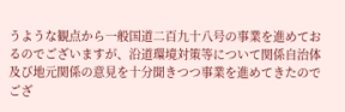うような観点から一般国道二百九十八号の事業を進めておるのでございますが、沿道環境対策等について関係自治体及び地元関係の意見を十分聞きつつ事業を進めてきたのでござ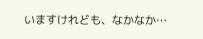いますけれども、なかなか…